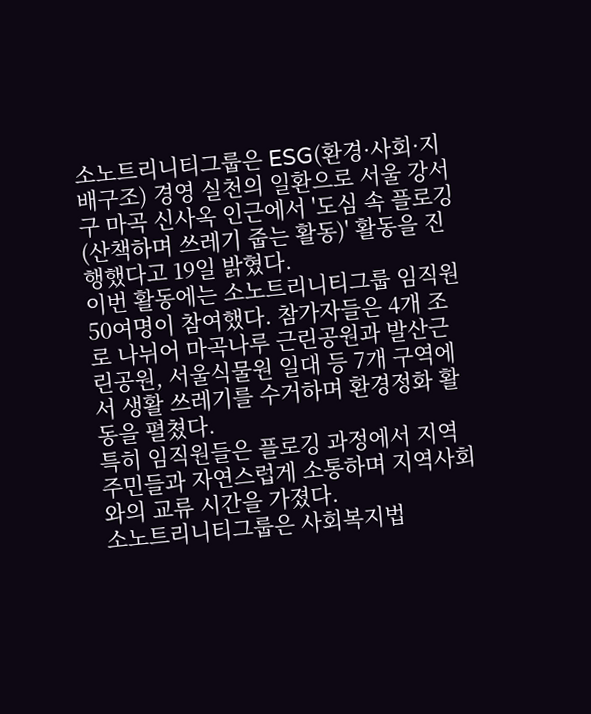소노트리니티그룹은 ESG(환경·사회·지배구조) 경영 실천의 일환으로 서울 강서구 마곡 신사옥 인근에서 '도심 속 플로깅(산책하며 쓰레기 줍는 활동)' 활동을 진행했다고 19일 밝혔다.
이번 활동에는 소노트리니티그룹 임직원 50여명이 참여했다. 참가자들은 4개 조로 나뉘어 마곡나루 근린공원과 발산근린공원, 서울식물원 일대 등 7개 구역에서 생활 쓰레기를 수거하며 환경정화 활동을 펼쳤다.
특히 임직원들은 플로깅 과정에서 지역 주민들과 자연스럽게 소통하며 지역사회와의 교류 시간을 가졌다.
소노트리니티그룹은 사회복지법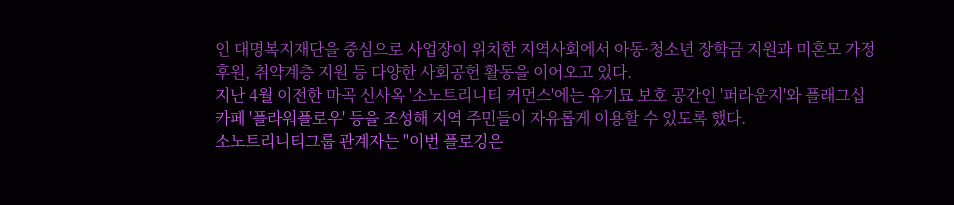인 대명복지재단을 중심으로 사업장이 위치한 지역사회에서 아동·청소년 장학금 지원과 미혼모 가정 후원, 취약계층 지원 등 다양한 사회공헌 활동을 이어오고 있다.
지난 4월 이전한 마곡 신사옥 '소노트리니티 커먼스'에는 유기묘 보호 공간인 '퍼라운지'와 플래그십 카페 '플라워플로우' 등을 조성해 지역 주민들이 자유롭게 이용할 수 있도록 했다.
소노트리니티그룹 관계자는 "이번 플로깅은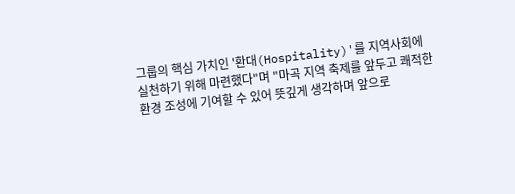그룹의 핵심 가치인 '환대(Hospitality)'를 지역사회에 실천하기 위해 마련했다"며 "마곡 지역 축제를 앞두고 쾌적한 환경 조성에 기여할 수 있어 뜻깊게 생각하며 앞으로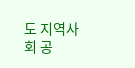도 지역사회 공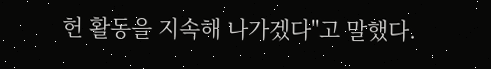헌 활동을 지속해 나가겠다"고 말했다.